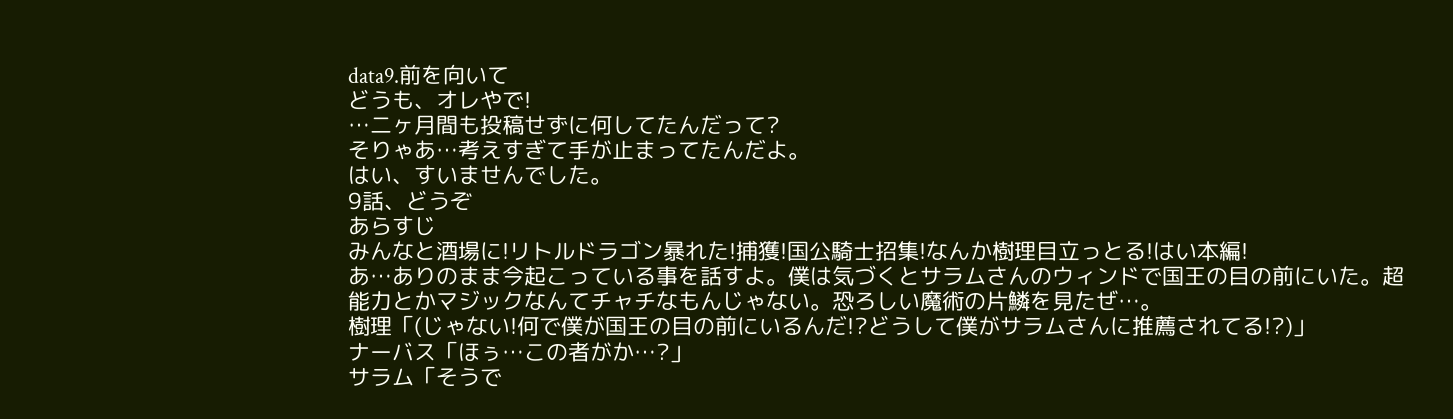data9.前を向いて
どうも、オレやで!
…二ヶ月間も投稿せずに何してたんだって?
そりゃあ…考えすぎて手が止まってたんだよ。
はい、すいませんでした。
9話、どうぞ
あらすじ
みんなと酒場に!リトルドラゴン暴れた!捕獲!国公騎士招集!なんか樹理目立っとる!はい本編!
あ…ありのまま今起こっている事を話すよ。僕は気づくとサラムさんのウィンドで国王の目の前にいた。超能力とかマジックなんてチャチなもんじゃない。恐ろしい魔術の片鱗を見たぜ…。
樹理「(じゃない!何で僕が国王の目の前にいるんだ!?どうして僕がサラムさんに推薦されてる!?)」
ナーバス「ほぅ…この者がか…?」
サラム「そうで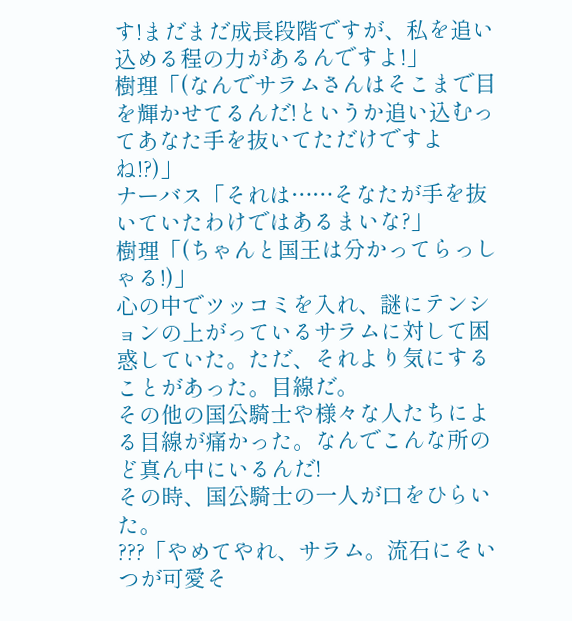す!まだまだ成長段階ですが、私を追い込める程の力があるんですよ!」
樹理「(なんでサラムさんはそこまで目を輝かせてるんだ!というか追い込むってあなた手を抜いてただけですよね!?)」
ナーバス「それは……そなたが手を抜いていたわけではあるまいな?」
樹理「(ちゃんと国王は分かってらっしゃる!)」
心の中でツッコミを入れ、謎にテンションの上がっているサラムに対して困惑していた。ただ、それより気にすることがあった。目線だ。
その他の国公騎士や様々な人たちによる目線が痛かった。なんでこんな所のど真ん中にいるんだ!
その時、国公騎士の一人が口をひらいた。
???「やめてやれ、サラム。流石にそいつが可愛そ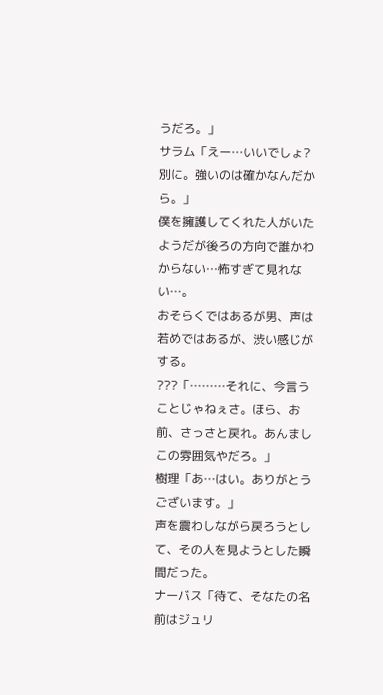うだろ。」
サラム「えー…いいでしょ?別に。強いのは確かなんだから。」
僕を擁護してくれた人がいたようだが後ろの方向で誰かわからない…怖すぎて見れない…。
おそらくではあるが男、声は若めではあるが、渋い感じがする。
???「………それに、今言うことじゃねぇさ。ほら、お前、さっさと戻れ。あんましこの雰囲気やだろ。」
樹理「あ…はい。ありがとうございます。」
声を震わしながら戻ろうとして、その人を見ようとした瞬間だった。
ナーバス「待て、そなたの名前はジュリ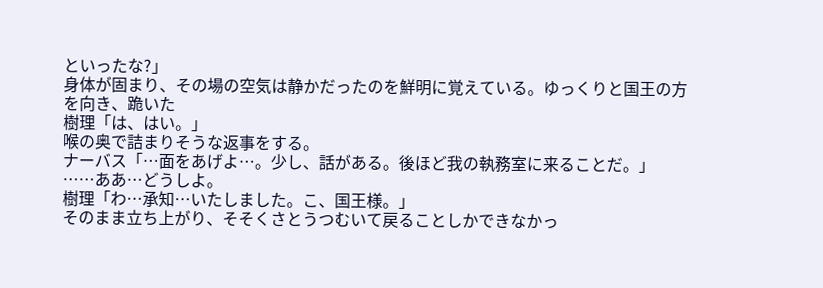といったな?」
身体が固まり、その場の空気は静かだったのを鮮明に覚えている。ゆっくりと国王の方を向き、跪いた
樹理「は、はい。」
喉の奥で詰まりそうな返事をする。
ナーバス「…面をあげよ…。少し、話がある。後ほど我の執務室に来ることだ。」
……ああ…どうしよ。
樹理「わ…承知…いたしました。こ、国王様。」
そのまま立ち上がり、そそくさとうつむいて戻ることしかできなかっ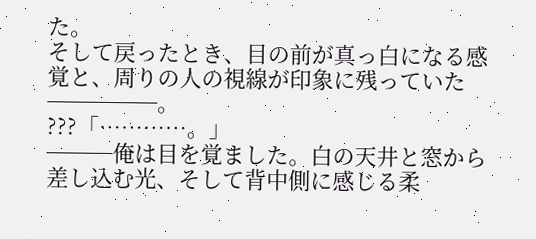た。
そして戻ったとき、目の前が真っ白になる感覚と、周りの人の視線が印象に残っていた─────。
???「…………。」
───俺は目を覚ました。白の天井と窓から差し込む光、そして背中側に感じる柔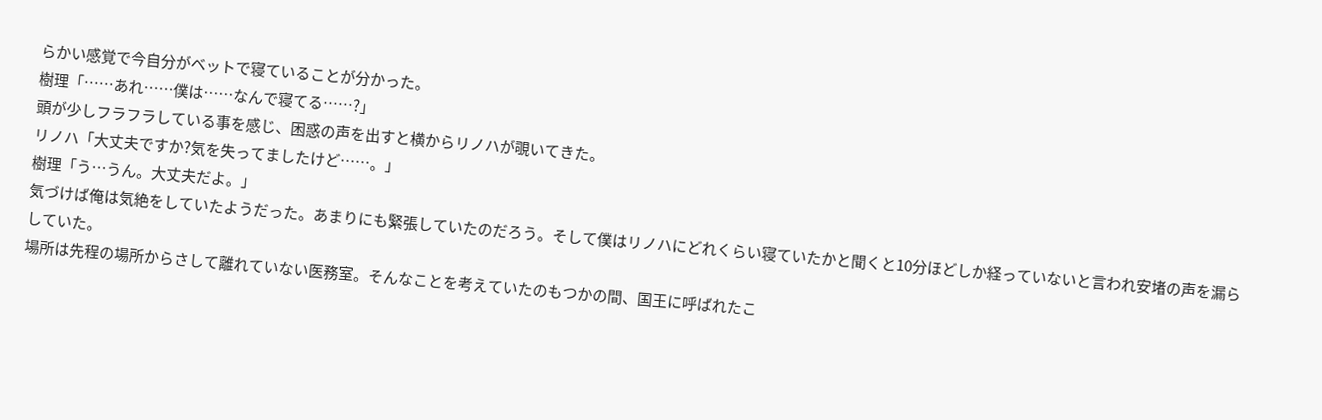らかい感覚で今自分がベットで寝ていることが分かった。
樹理「……あれ……僕は……なんで寝てる……?」
頭が少しフラフラしている事を感じ、困惑の声を出すと横からリノハが覗いてきた。
リノハ「大丈夫ですか?気を失ってましたけど……。」
樹理「う…うん。大丈夫だよ。」
気づけば俺は気絶をしていたようだった。あまりにも緊張していたのだろう。そして僕はリノハにどれくらい寝ていたかと聞くと10分ほどしか経っていないと言われ安堵の声を漏らしていた。
場所は先程の場所からさして離れていない医務室。そんなことを考えていたのもつかの間、国王に呼ばれたこ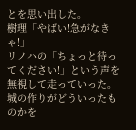とを思い出した。
樹理「やばい!急がなきゃ!」
リノハの「ちょっと待ってください!」という声を無視して走っていった。城の作りがどういったものかを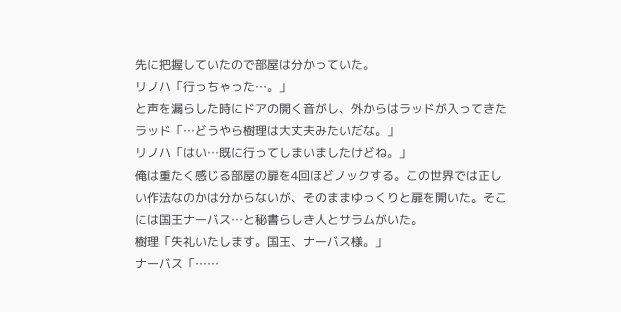先に把握していたので部屋は分かっていた。
リノハ「行っちゃった…。」
と声を漏らした時にドアの開く音がし、外からはラッドが入ってきた
ラッド「…どうやら樹理は大丈夫みたいだな。」
リノハ「はい…既に行ってしまいましたけどね。」
俺は重たく感じる部屋の扉を4回ほどノックする。この世界では正しい作法なのかは分からないが、そのままゆっくりと扉を開いた。そこには国王ナーバス…と秘書らしき人とサラムがいた。
樹理「失礼いたします。国王、ナーバス様。」
ナーバス「……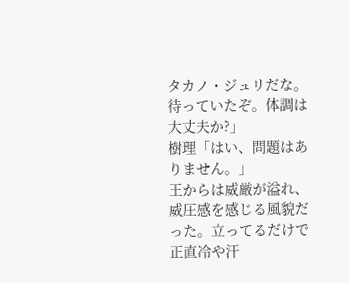タカノ・ジュリだな。待っていたぞ。体調は大丈夫か?」
樹理「はい、問題はありません。」
王からは威厳が溢れ、威圧感を感じる風貌だった。立ってるだけで正直冷や汗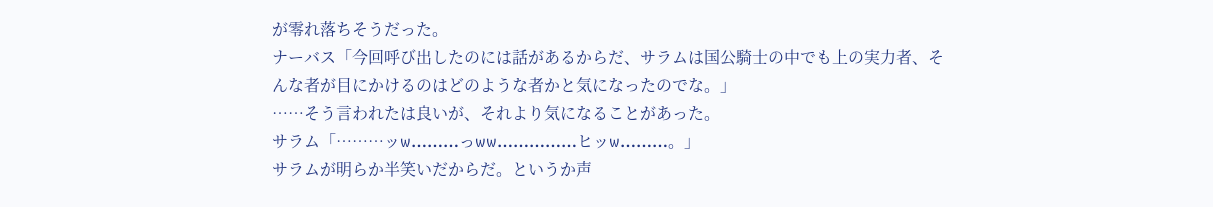が零れ落ちそうだった。
ナーバス「今回呼び出したのには話があるからだ、サラムは国公騎士の中でも上の実力者、そんな者が目にかけるのはどのような者かと気になったのでな。」
……そう言われたは良いが、それより気になることがあった。
サラム「………ッw………っww……………ヒッw………。」
サラムが明らか半笑いだからだ。というか声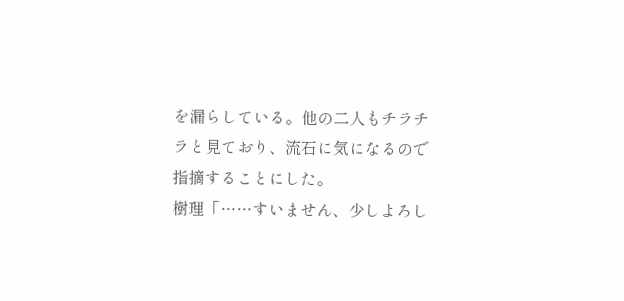を漏らしている。他の二人もチラチラと見ており、流石に気になるので指摘することにした。
樹理「……すいません、少しよろし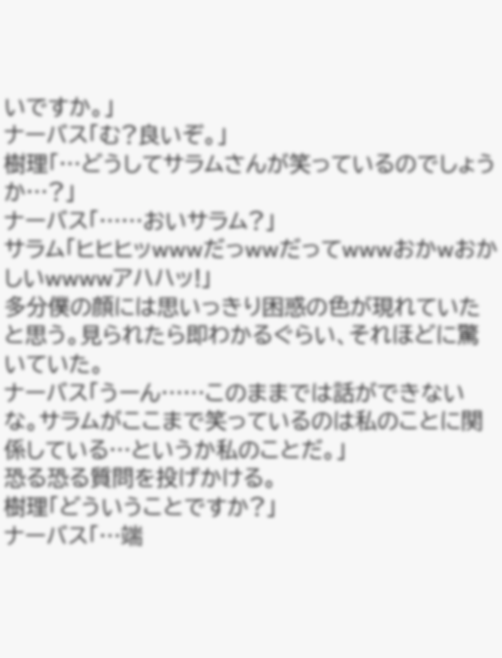いですか。」
ナーバス「む?良いぞ。」
樹理「…どうしてサラムさんが笑っているのでしょうか…?」
ナーバス「……おいサラム?」
サラム「ヒヒヒッwwwだっwwだってwwwおかwおかしいwwwwアハハッ!」
多分僕の顔には思いっきり困惑の色が現れていたと思う。見られたら即わかるぐらい、それほどに驚いていた。
ナーバス「うーん……このままでは話ができないな。サラムがここまで笑っているのは私のことに関係している…というか私のことだ。」
恐る恐る質問を投げかける。
樹理「どういうことですか?」
ナーバス「…端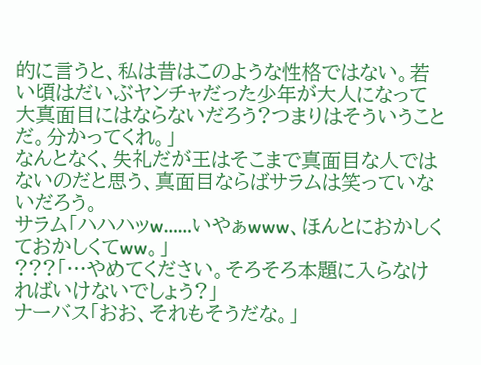的に言うと、私は昔はこのような性格ではない。若い頃はだいぶヤンチャだった少年が大人になって大真面目にはならないだろう?つまりはそういうことだ。分かってくれ。」
なんとなく、失礼だが王はそこまで真面目な人ではないのだと思う、真面目ならばサラムは笑っていないだろう。
サラム「ハハハッw……いやぁwww、ほんとにおかしくておかしくてww。」
???「…やめてください。そろそろ本題に入らなければいけないでしょう?」
ナーバス「おお、それもそうだな。」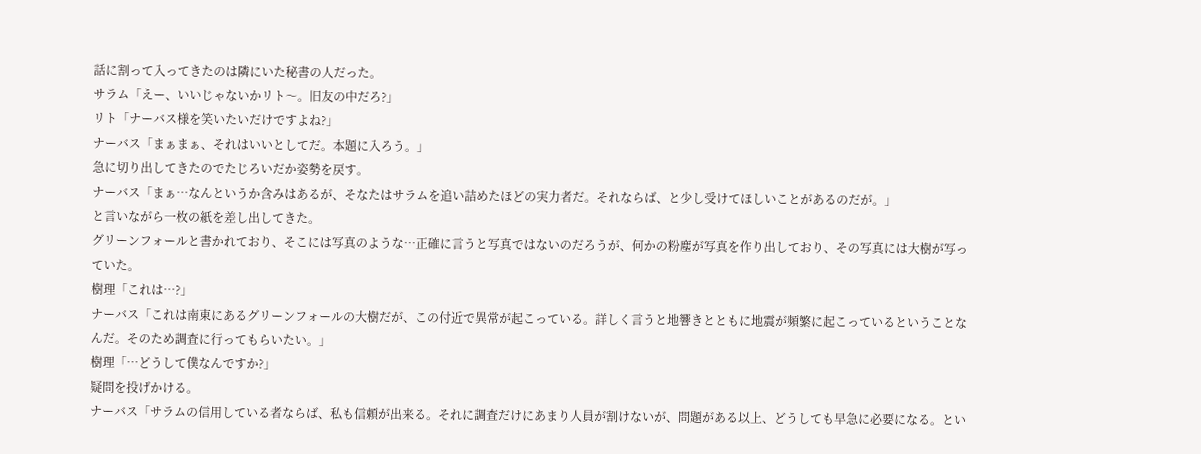話に割って入ってきたのは隣にいた秘書の人だった。
サラム「えー、いいじゃないかリト〜。旧友の中だろ?」
リト「ナーバス様を笑いたいだけですよね?」
ナーバス「まぁまぁ、それはいいとしてだ。本題に入ろう。」
急に切り出してきたのでたじろいだか姿勢を戻す。
ナーバス「まぁ…なんというか含みはあるが、そなたはサラムを追い詰めたほどの実力者だ。それならば、と少し受けてほしいことがあるのだが。」
と言いながら一枚の紙を差し出してきた。
グリーンフォールと書かれており、そこには写真のような…正確に言うと写真ではないのだろうが、何かの粉塵が写真を作り出しており、その写真には大樹が写っていた。
樹理「これは…?」
ナーバス「これは南東にあるグリーンフォールの大樹だが、この付近で異常が起こっている。詳しく言うと地響きとともに地震が頻繁に起こっているということなんだ。そのため調査に行ってもらいたい。」
樹理「…どうして僕なんですか?」
疑問を投げかける。
ナーバス「サラムの信用している者ならば、私も信頼が出来る。それに調査だけにあまり人員が割けないが、問題がある以上、どうしても早急に必要になる。とい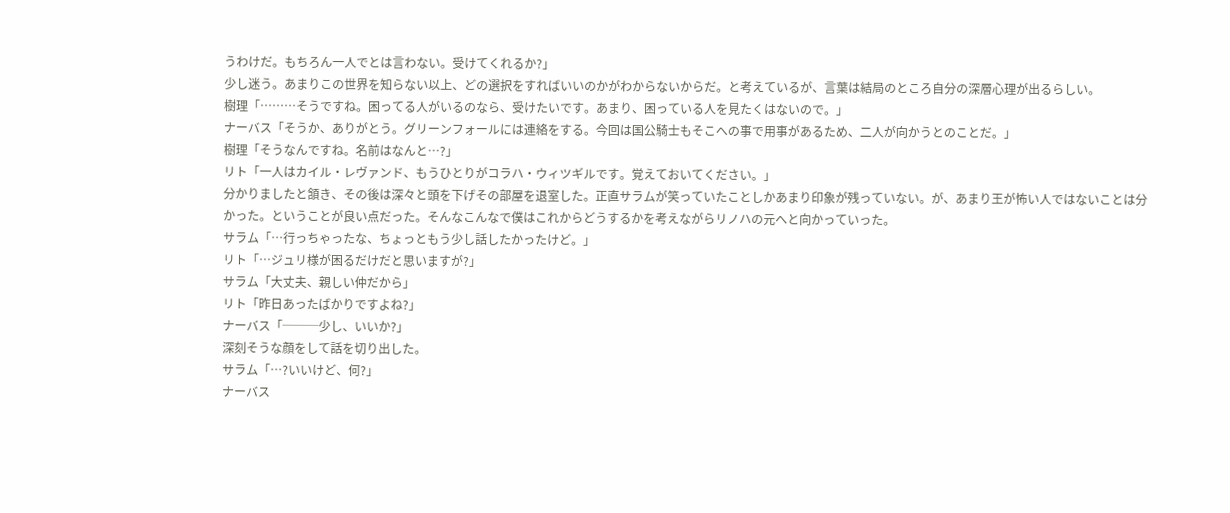うわけだ。もちろん一人でとは言わない。受けてくれるか?」
少し迷う。あまりこの世界を知らない以上、どの選択をすればいいのかがわからないからだ。と考えているが、言葉は結局のところ自分の深層心理が出るらしい。
樹理「………そうですね。困ってる人がいるのなら、受けたいです。あまり、困っている人を見たくはないので。」
ナーバス「そうか、ありがとう。グリーンフォールには連絡をする。今回は国公騎士もそこへの事で用事があるため、二人が向かうとのことだ。」
樹理「そうなんですね。名前はなんと…?」
リト「一人はカイル・レヴァンド、もうひとりがコラハ・ウィツギルです。覚えておいてください。」
分かりましたと頷き、その後は深々と頭を下げその部屋を退室した。正直サラムが笑っていたことしかあまり印象が残っていない。が、あまり王が怖い人ではないことは分かった。ということが良い点だった。そんなこんなで僕はこれからどうするかを考えながらリノハの元へと向かっていった。
サラム「…行っちゃったな、ちょっともう少し話したかったけど。」
リト「…ジュリ様が困るだけだと思いますが?」
サラム「大丈夫、親しい仲だから」
リト「昨日あったばかりですよね?」
ナーバス「───少し、いいか?」
深刻そうな顔をして話を切り出した。
サラム「…?いいけど、何?」
ナーバス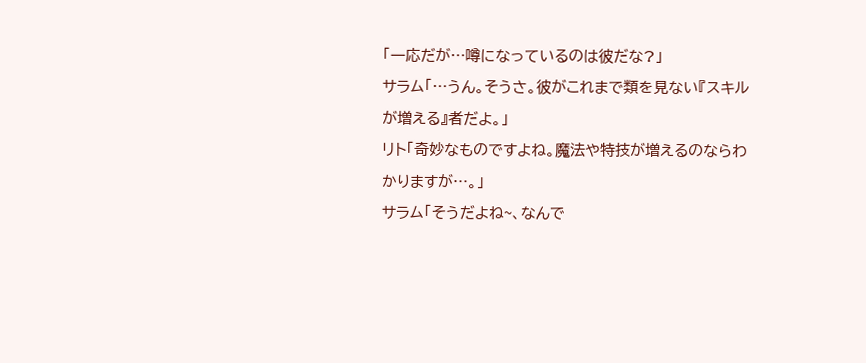「一応だが…噂になっているのは彼だな?」
サラム「…うん。そうさ。彼がこれまで類を見ない『スキルが増える』者だよ。」
リト「奇妙なものですよね。魔法や特技が増えるのならわかりますが…。」
サラム「そうだよね~、なんで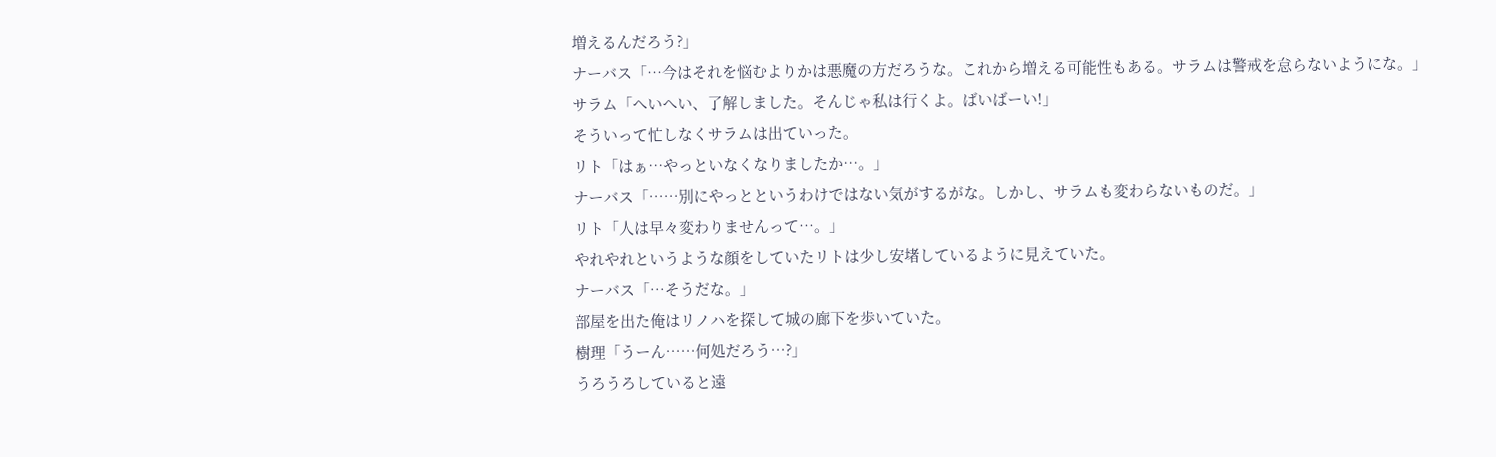増えるんだろう?」
ナーバス「…今はそれを悩むよりかは悪魔の方だろうな。これから増える可能性もある。サラムは警戒を怠らないようにな。」
サラム「へいへい、了解しました。そんじゃ私は行くよ。ばいばーい!」
そういって忙しなくサラムは出ていった。
リト「はぁ…やっといなくなりましたか…。」
ナーバス「……別にやっとというわけではない気がするがな。しかし、サラムも変わらないものだ。」
リト「人は早々変わりませんって…。」
やれやれというような顔をしていたリトは少し安堵しているように見えていた。
ナーバス「…そうだな。」
部屋を出た俺はリノハを探して城の廊下を歩いていた。
樹理「うーん……何処だろう…?」
うろうろしていると遠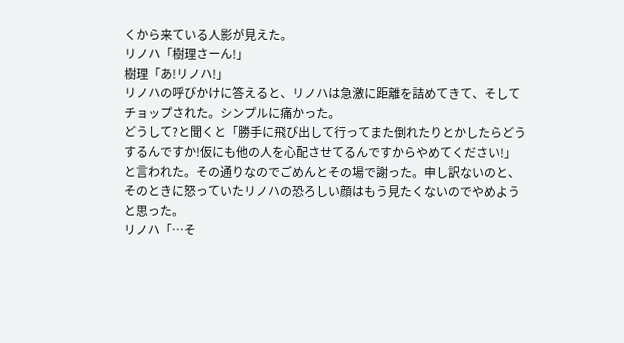くから来ている人影が見えた。
リノハ「樹理さーん!」
樹理「あ!リノハ!」
リノハの呼びかけに答えると、リノハは急激に距離を詰めてきて、そしてチョップされた。シンプルに痛かった。
どうして?と聞くと「勝手に飛び出して行ってまた倒れたりとかしたらどうするんですか!仮にも他の人を心配させてるんですからやめてください!」
と言われた。その通りなのでごめんとその場で謝った。申し訳ないのと、そのときに怒っていたリノハの恐ろしい顔はもう見たくないのでやめようと思った。
リノハ「…そ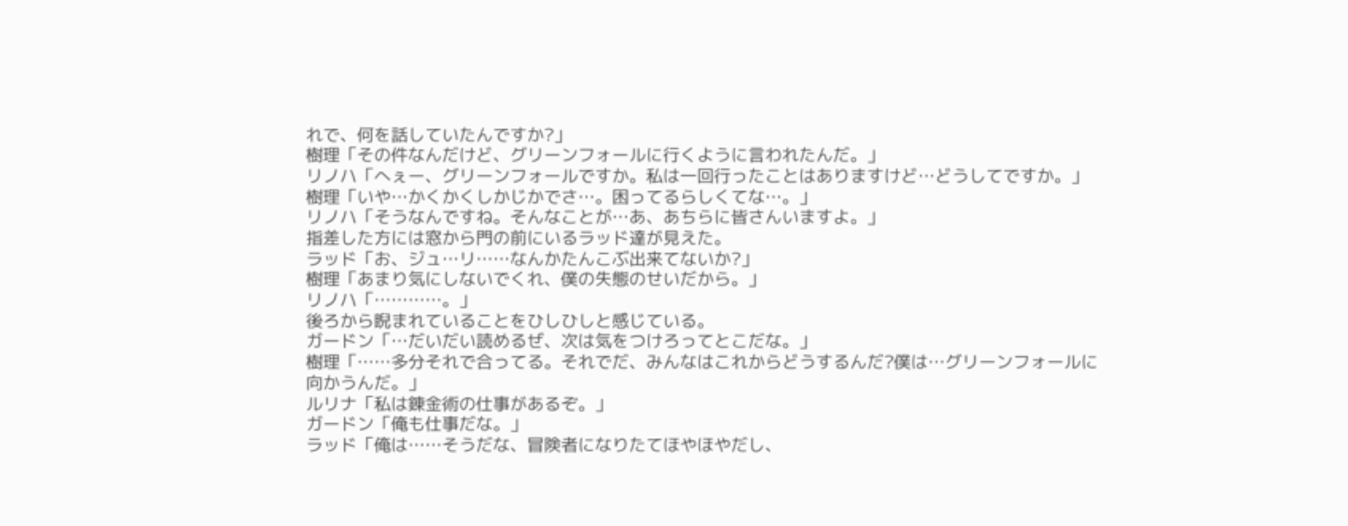れで、何を話していたんですか?」
樹理「その件なんだけど、グリーンフォールに行くように言われたんだ。」
リノハ「へぇー、グリーンフォールですか。私は一回行ったことはありますけど…どうしてですか。」
樹理「いや…かくかくしかじかでさ…。困ってるらしくてな…。」
リノハ「そうなんですね。そんなことが…あ、あちらに皆さんいますよ。」
指差した方には窓から門の前にいるラッド達が見えた。
ラッド「お、ジュ…リ……なんかたんこぶ出来てないか?」
樹理「あまり気にしないでくれ、僕の失態のせいだから。」
リノハ「…………。」
後ろから睨まれていることをひしひしと感じている。
ガードン「…だいだい読めるぜ、次は気をつけろってとこだな。」
樹理「……多分それで合ってる。それでだ、みんなはこれからどうするんだ?僕は…グリーンフォールに向かうんだ。」
ルリナ「私は錬金術の仕事があるぞ。」
ガードン「俺も仕事だな。」
ラッド「俺は……そうだな、冒険者になりたてほやほやだし、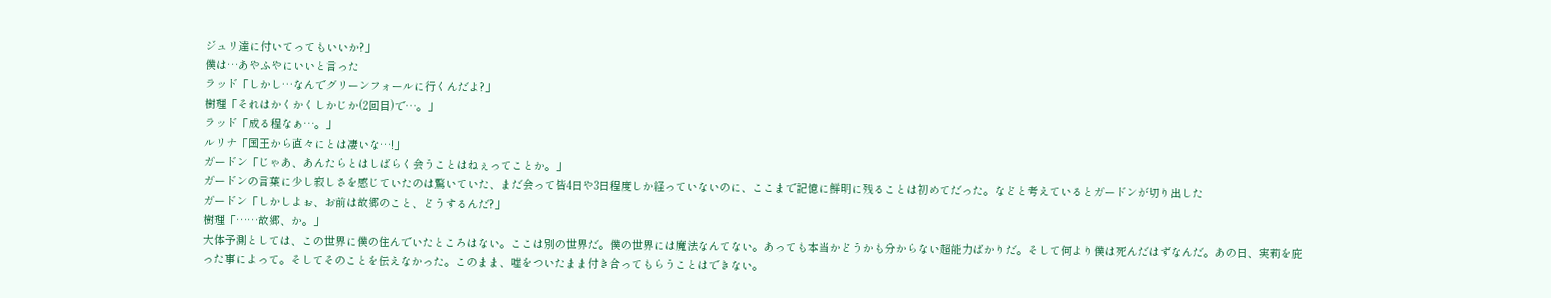ジュリ達に付いてってもいいか?」
僕は…あやふやにいいと言った
ラッド「しかし…なんでグリーンフォールに行くんだよ?」
樹理「それはかくかくしかじか(2回目)で…。」
ラッド「成る程なぁ…。」
ルリナ「国王から直々にとは凄いな…!」
ガードン「じゃあ、あんたらとはしばらく会うことはねぇってことか。」
ガードンの言葉に少し寂しさを感じていたのは驚いていた、まだ会って皆4日や3日程度しか経っていないのに、ここまで記憶に鮮明に残ることは初めてだった。などと考えているとガードンが切り出した
ガードン「しかしよぉ、お前は故郷のこと、どうするんだ?」
樹理「……故郷、か。」
大体予測としては、この世界に僕の住んでいたところはない。ここは別の世界だ。僕の世界には魔法なんてない。あっても本当かどうかも分からない超能力ばかりだ。そして何より僕は死んだはずなんだ。あの日、実莉を庇った事によって。そしてそのことを伝えなかった。このまま、嘘をついたまま付き合ってもらうことはできない。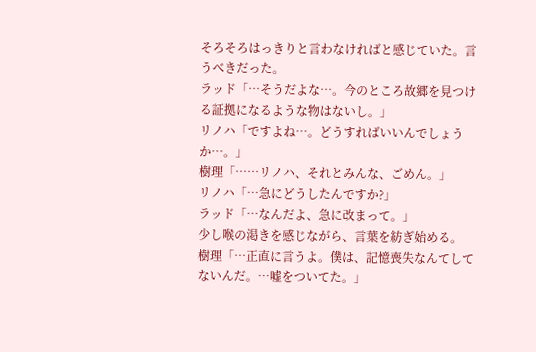そろそろはっきりと言わなければと感じていた。言うべきだった。
ラッド「…そうだよな…。今のところ故郷を見つける証拠になるような物はないし。」
リノハ「ですよね…。どうすればいいんでしょうか…。」
樹理「……リノハ、それとみんな、ごめん。」
リノハ「…急にどうしたんですか?」
ラッド「…なんだよ、急に改まって。」
少し喉の渇きを感じながら、言葉を紡ぎ始める。
樹理「…正直に言うよ。僕は、記憶喪失なんてしてないんだ。…嘘をついてた。」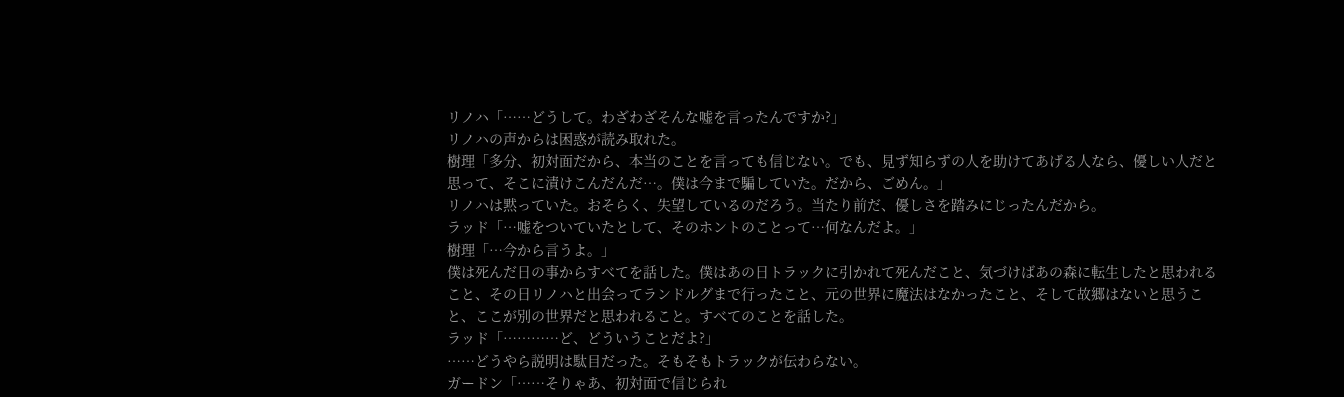リノハ「……どうして。わざわざそんな嘘を言ったんですか?」
リノハの声からは困惑が読み取れた。
樹理「多分、初対面だから、本当のことを言っても信じない。でも、見ず知らずの人を助けてあげる人なら、優しい人だと思って、そこに漬けこんだんだ…。僕は今まで騙していた。だから、ごめん。」
リノハは黙っていた。おそらく、失望しているのだろう。当たり前だ、優しさを踏みにじったんだから。
ラッド「…嘘をついていたとして、そのホントのことって…何なんだよ。」
樹理「…今から言うよ。」
僕は死んだ日の事からすべてを話した。僕はあの日トラックに引かれて死んだこと、気づけばあの森に転生したと思われること、その日リノハと出会ってランドルグまで行ったこと、元の世界に魔法はなかったこと、そして故郷はないと思うこと、ここが別の世界だと思われること。すべてのことを話した。
ラッド「…………ど、どういうことだよ?」
……どうやら説明は駄目だった。そもそもトラックが伝わらない。
ガードン「……そりゃあ、初対面で信じられ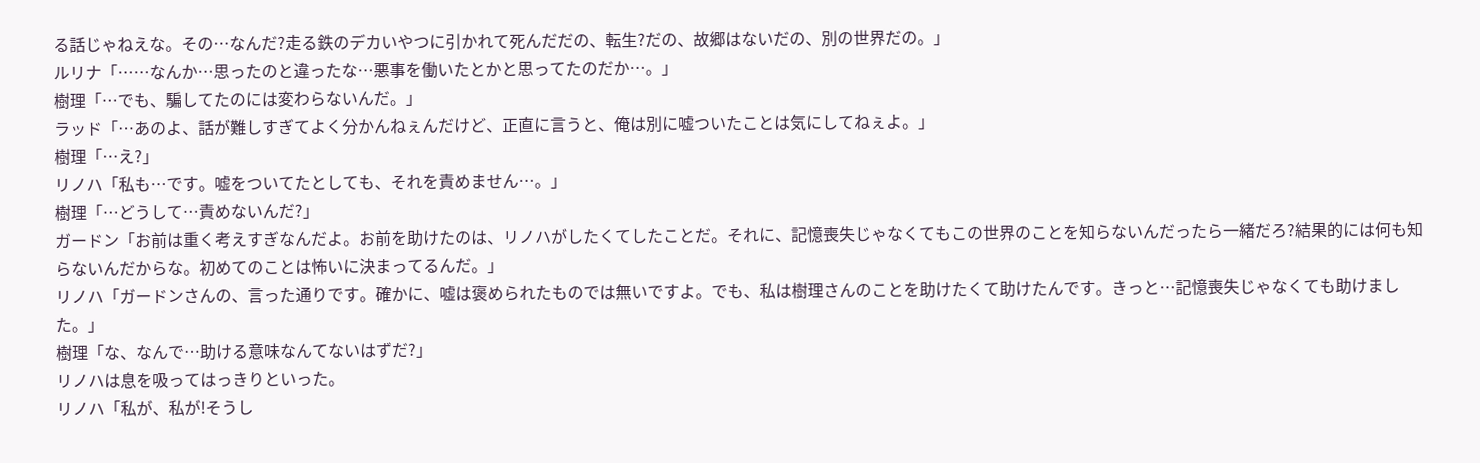る話じゃねえな。その…なんだ?走る鉄のデカいやつに引かれて死んだだの、転生?だの、故郷はないだの、別の世界だの。」
ルリナ「……なんか…思ったのと違ったな…悪事を働いたとかと思ってたのだか…。」
樹理「…でも、騙してたのには変わらないんだ。」
ラッド「…あのよ、話が難しすぎてよく分かんねぇんだけど、正直に言うと、俺は別に嘘ついたことは気にしてねぇよ。」
樹理「…え?」
リノハ「私も…です。嘘をついてたとしても、それを責めません…。」
樹理「…どうして…責めないんだ?」
ガードン「お前は重く考えすぎなんだよ。お前を助けたのは、リノハがしたくてしたことだ。それに、記憶喪失じゃなくてもこの世界のことを知らないんだったら一緒だろ?結果的には何も知らないんだからな。初めてのことは怖いに決まってるんだ。」
リノハ「ガードンさんの、言った通りです。確かに、嘘は褒められたものでは無いですよ。でも、私は樹理さんのことを助けたくて助けたんです。きっと…記憶喪失じゃなくても助けました。」
樹理「な、なんで…助ける意味なんてないはずだ?」
リノハは息を吸ってはっきりといった。
リノハ「私が、私が!そうし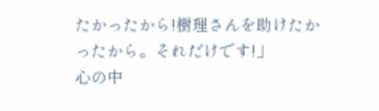たかったから!樹理さんを助けたかったから。それだけです!」
心の中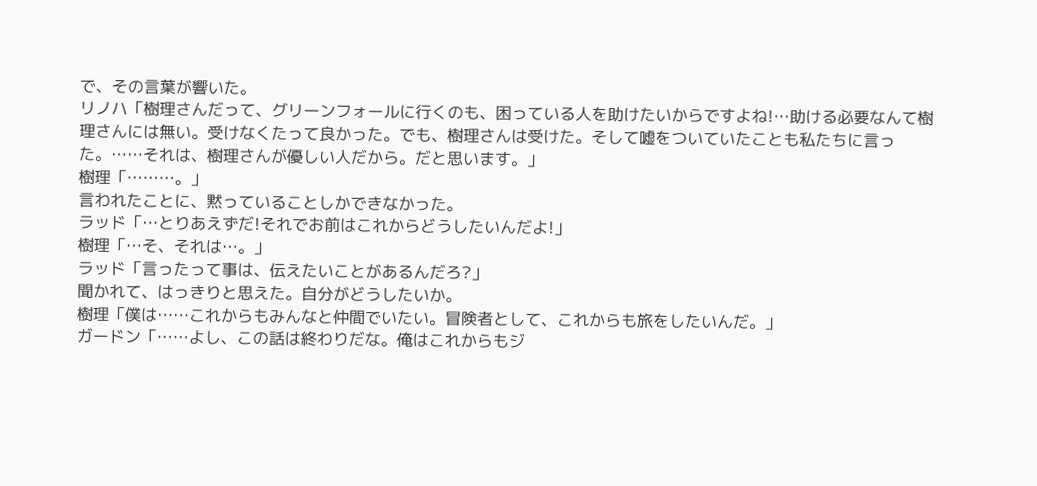で、その言葉が響いた。
リノハ「樹理さんだって、グリーンフォールに行くのも、困っている人を助けたいからですよね!…助ける必要なんて樹理さんには無い。受けなくたって良かった。でも、樹理さんは受けた。そして嘘をついていたことも私たちに言った。……それは、樹理さんが優しい人だから。だと思います。」
樹理「………。」
言われたことに、黙っていることしかできなかった。
ラッド「…とりあえずだ!それでお前はこれからどうしたいんだよ!」
樹理「…そ、それは…。」
ラッド「言ったって事は、伝えたいことがあるんだろ?」
聞かれて、はっきりと思えた。自分がどうしたいか。
樹理「僕は……これからもみんなと仲間でいたい。冒険者として、これからも旅をしたいんだ。」
ガードン「……よし、この話は終わりだな。俺はこれからもジ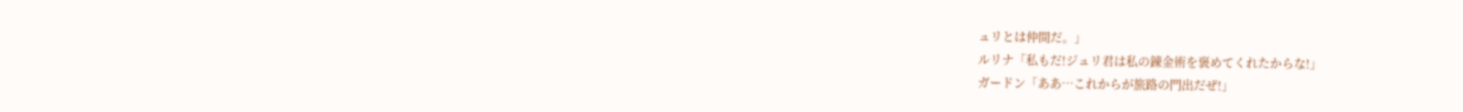ュリとは仲間だ。」
ルリナ「私もだ!ジュリ君は私の錬金術を褒めてくれたからな!」
ガードン「ああ…これからが旅路の門出だぜ!」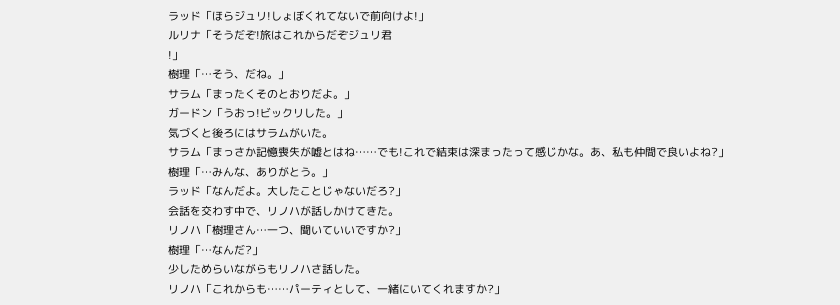ラッド「ほらジュリ!しょぼくれてないで前向けよ!」
ルリナ「そうだぞ!旅はこれからだぞジュリ君
!」
樹理「…そう、だね。」
サラム「まったくそのとおりだよ。」
ガードン「うおっ!ビックリした。」
気づくと後ろにはサラムがいた。
サラム「まっさか記憶喪失が嘘とはね……でも!これで結束は深まったって感じかな。あ、私も仲間で良いよね?」
樹理「…みんな、ありがとう。」
ラッド「なんだよ。大したことじゃないだろ?」
会話を交わす中で、リノハが話しかけてきた。
リノハ「樹理さん…一つ、聞いていいですか?」
樹理「…なんだ?」
少しためらいながらもリノハさ話した。
リノハ「これからも……パーティとして、一緒にいてくれますか?」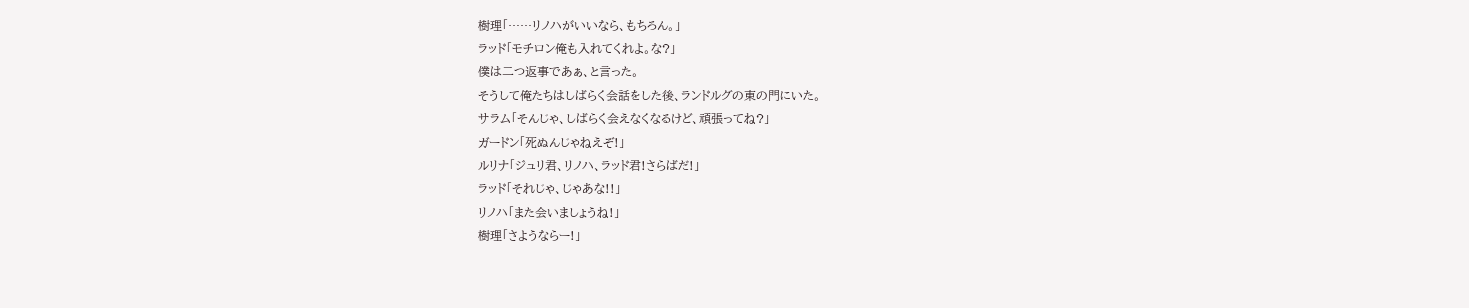樹理「……リノハがいいなら、もちろん。」
ラッド「モチロン俺も入れてくれよ。な?」
僕は二つ返事であぁ、と言った。
そうして俺たちはしばらく会話をした後、ランドルグの東の門にいた。
サラム「そんじゃ、しばらく会えなくなるけど、頑張ってね?」
ガードン「死ぬんじゃねえぞ!」
ルリナ「ジュリ君、リノハ、ラッド君!さらばだ!」
ラッド「それじゃ、じゃあな!!」
リノハ「また会いましょうね!」
樹理「さようならー!」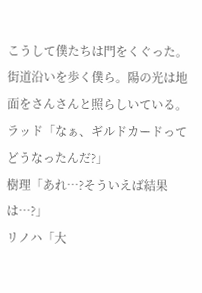こうして僕たちは門をくぐった。
街道沿いを歩く僕ら。陽の光は地面をさんさんと照らしいている。
ラッド「なぁ、ギルドカードってどうなったんだ?」
樹理「あれ…?そういえば結果は…?」
リノハ「大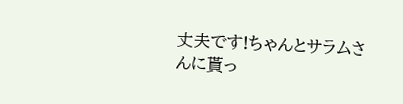丈夫です!ちゃんとサラムさんに貰っ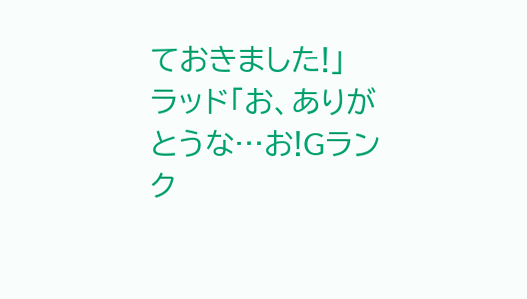ておきました!」
ラッド「お、ありがとうな…お!Gランク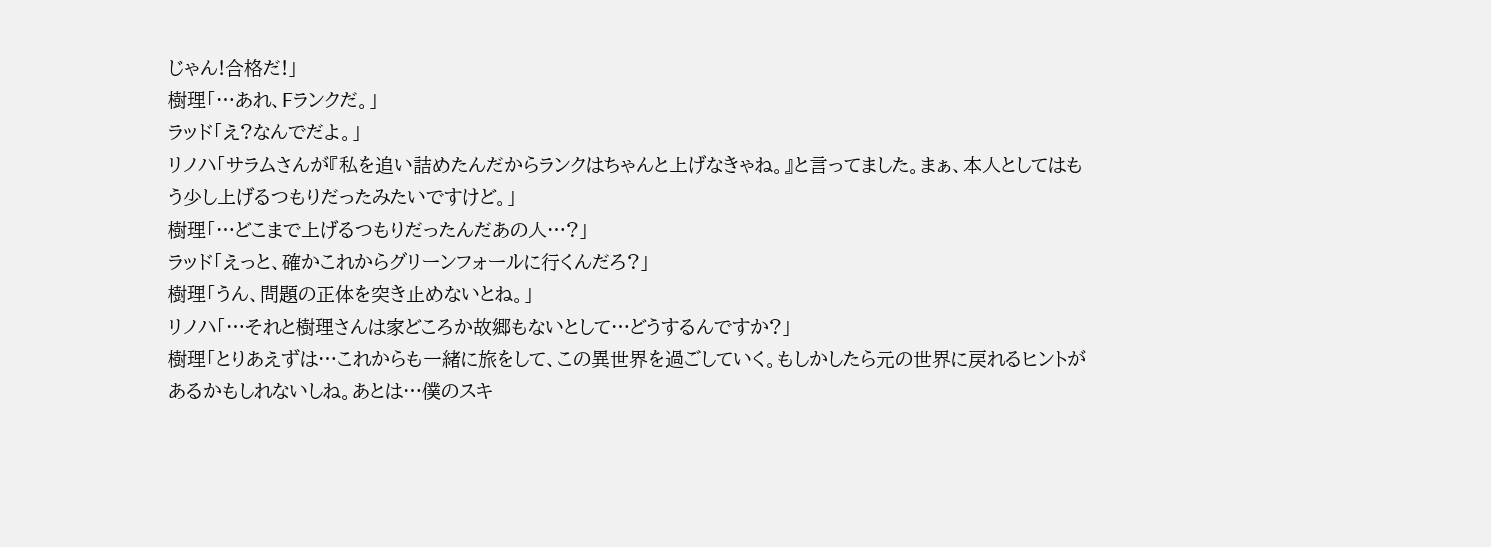じゃん!合格だ!」
樹理「…あれ、Fランクだ。」
ラッド「え?なんでだよ。」
リノハ「サラムさんが『私を追い詰めたんだからランクはちゃんと上げなきゃね。』と言ってました。まぁ、本人としてはもう少し上げるつもりだったみたいですけど。」
樹理「…どこまで上げるつもりだったんだあの人…?」
ラッド「えっと、確かこれからグリーンフォールに行くんだろ?」
樹理「うん、問題の正体を突き止めないとね。」
リノハ「…それと樹理さんは家どころか故郷もないとして…どうするんですか?」
樹理「とりあえずは…これからも一緒に旅をして、この異世界を過ごしていく。もしかしたら元の世界に戻れるヒントがあるかもしれないしね。あとは…僕のスキ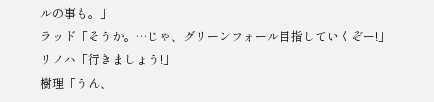ルの事も。」
ラッド「そうか。…じゃ、グリーンフォール目指していくぞー!」
リノハ「行きましょう!」
樹理「うん、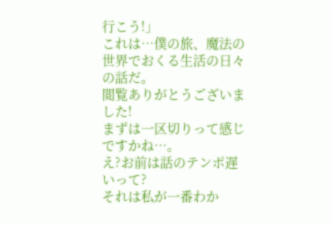行こう!」
これは…僕の旅、魔法の世界でおくる生活の日々の話だ。
閲覧ありがとうございました!
まずは一区切りって感じですかね…。
え?お前は話のテンポ遅いって?
それは私が一番わか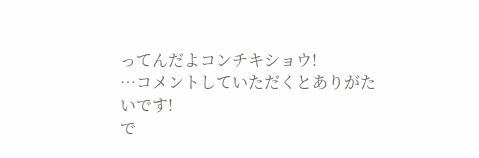ってんだよコンチキショウ!
…コメントしていただくとありがたいです!
で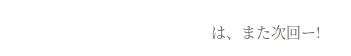は、また次回ー!